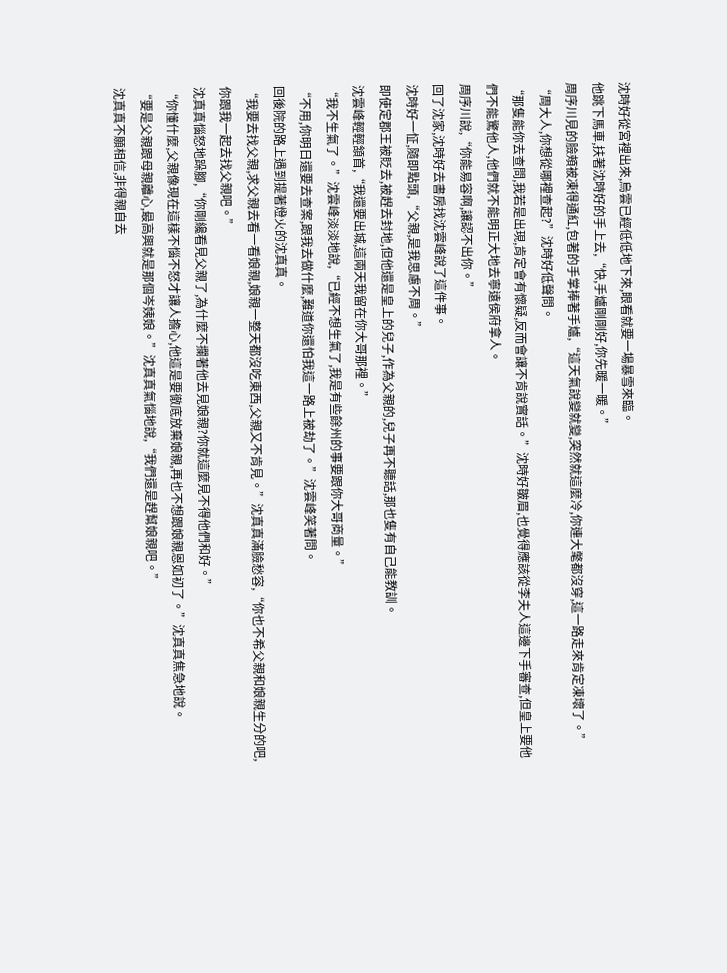沈時好從宮裡出來,烏雲已經低低地下來,眼看就要一場暴雪來臨。
他跳下馬車,扶著沈時好的手上去,“快,手爐剛剛好,你先暖一暖。”
周序川見的臉頰被凍得通紅,包著的手掌捧著手爐,“這天氣說變就變,突然就這麼冷,你連大氅都沒穿,這一路走來肯定凍壞了。”
“周大人,你想從哪裡查起?”沈時好低聲問。
“那隻能你去查問,我若是出現,肯定會有懷疑,反而會讓不肯說實話。”沈時好皺眉,也覺得應該從李夫人這邊下手審查,但皇上要他們不能驚他人,他們就不能明正大地去寧遠侯府拿人。
周序川說,“你能易容啊,讓認不出你。”
回了沈家,沈時好去書房找沈雲峰說了這件事。
沈時好一怔,隨即點頭,“父親,是我思慮不周。”
即使定郡王被貶去,被趕去封地,但他還是皇上的兒子,作為父親的,兒子再不聽話,那也隻有自己能教訓。
沈雲峰輕輕頷首,“我還要出城,這兩天我留在你大哥那裡。”
“我不生氣了。”沈雲峰淡淡地說,“已經不想生氣了,我是有些餘州的事要跟你大哥商量。”
“不用,你明日還要去查案,跟我去做什麼,難道你還怕我這一路上被劫了。”沈雲峰笑著問。
回後院的路上遇到提著燈火的沈真真。
“我要去找父親,求父親去看一看娘親,娘親一整天都沒吃東西,父親又不肯見。”沈真真滿臉愁容,“你也不希父親和娘親生分的吧,你跟我一起去找父親吧。”
沈真真惱怒地跺腳,“你剛纔看見父親了,為什麼不攔著他去見娘親?你就這麼見不得他們和好。”
“你懂什麼,父親像現在這樣不惱不怒才讓人擔心,他這是要徹底放棄娘親,再也不想跟娘親恩如初了。”沈真真焦急地說。
“要是父親跟母親離心,最高興就是那個岑姨娘。”沈真真氣惱地說,“我們還是趕幫娘親吧。”
沈真真不願相信,非得親自去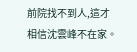前院找不到人,這才相信沈雲峰不在家。